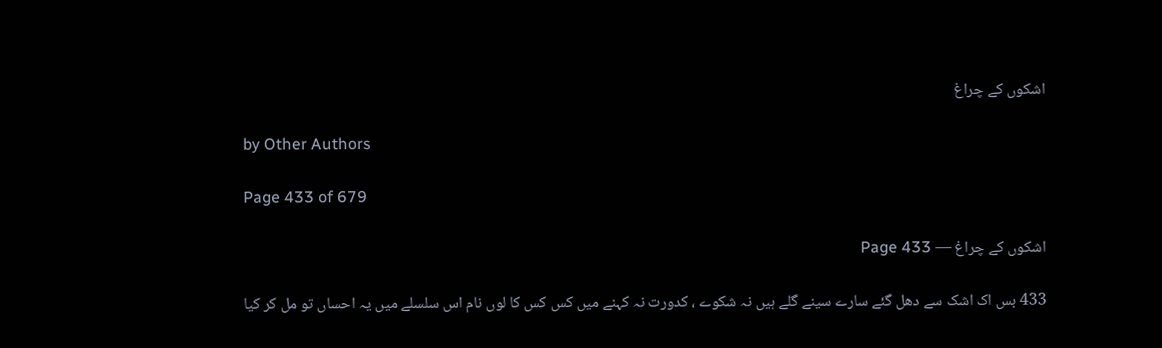اشکوں کے چراغ

by Other Authors

Page 433 of 679

اشکوں کے چراغ — Page 433

433 بس اک اشک سے دھل گئے سارے سینے گلے ہیں نہ شکوے ، کدورت نہ کہنے میں کس کس کا لوں نام اس سلسلے میں یہ احساں تو مل کر کیا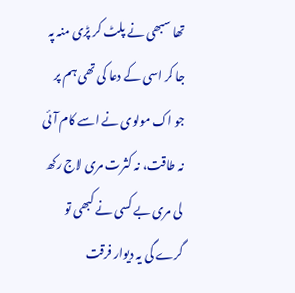تھا سبھی نے پلٹ کر پڑی منہ پہ جا کر اسی کے دعا کی تھی ہم پر جو اک مولوی نے اسے کام آئی نہ طاقت، نہ کثرت مری لاج رکھ لی مری بے کسی نے کبھی تو گرے گی یہ دیوار فرقت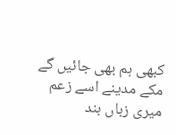کبھی ہم بھی جائیں گے مکے مدینے اسے زعم میری زباں بند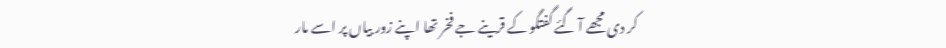کر دی مجھے آ گئے گفتگو کے قرینے جے فخر تھا اپنے زور بیاں پر اسے مار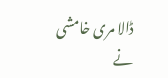ڈالا مری خامشی نے